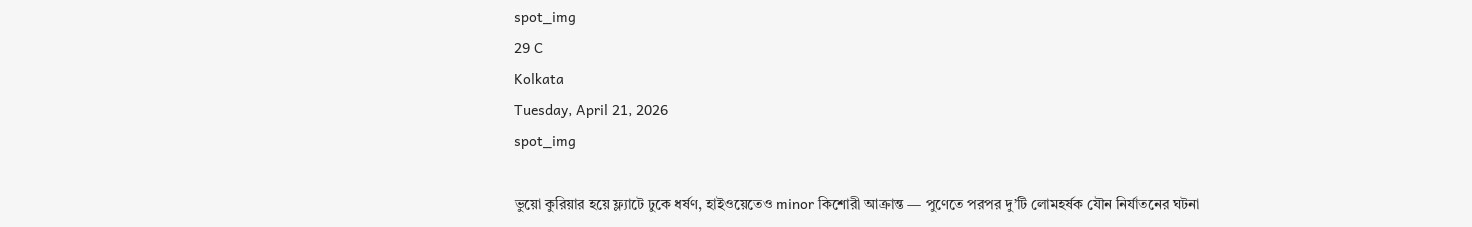spot_img
29 C
Kolkata
Tuesday, April 21, 2026
spot_img

ভুয়ো কুরিয়ার হয়ে ফ্ল্যাটে ঢুকে ধর্ষণ, হাইওয়েতেও minor কিশোরী আক্রান্ত — পুণেতে পরপর দু’টি লোমহর্ষক যৌন নির্যাতনের ঘটনা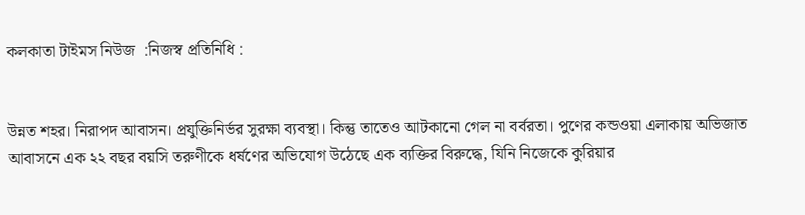কলকাতা টাইমস নিউজ  :নিজস্ব প্রতিনিধি :


উন্নত শহর। নিরাপদ আবাসন। প্রযুক্তিনির্ভর সুরক্ষা ব্যবস্থা। কিন্তু তাতেও আটকানো গেল না বর্বরতা। পুণের কন্ডওয়া এলাকায় অভিজাত আবাসনে এক ২২ বছর বয়সি তরুণীকে ধর্ষণের অভিযোগ উঠেছে এক ব্যক্তির বিরুদ্ধে, যিনি নিজেকে কুরিয়ার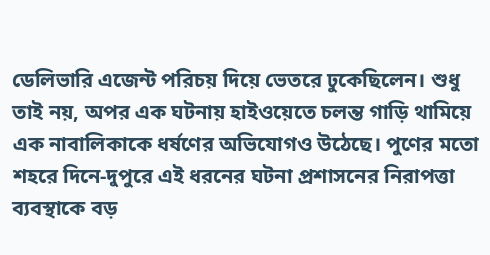ডেলিভারি এজেন্ট পরিচয় দিয়ে ভেতরে ঢুকেছিলেন। শুধু তাই নয়, অপর এক ঘটনায় হাইওয়েতে চলন্ত গাড়ি থামিয়ে এক নাবালিকাকে ধর্ষণের অভিযোগও উঠেছে। পুণের মতো শহরে দিনে-দুপুরে এই ধরনের ঘটনা প্রশাসনের নিরাপত্তা ব্যবস্থাকে বড়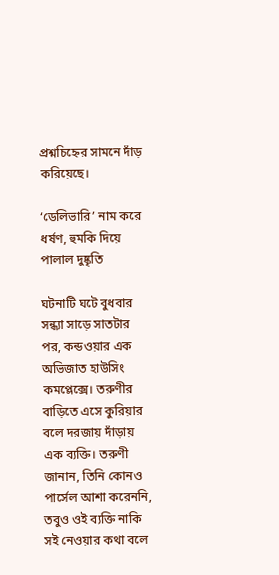প্রশ্নচিহ্নের সামনে দাঁড় করিয়েছে।

‘ডেলিভারি’ নাম করে ধর্ষণ, হুমকি দিয়ে পালাল দুষ্কৃতি

ঘটনাটি ঘটে বুধবার সন্ধ্যা সাড়ে সাতটার পর, কন্ডওয়ার এক অভিজাত হাউসিং কমপ্লেক্সে। তরুণীর বাড়িতে এসে কুরিয়ার বলে দরজায় দাঁড়ায় এক ব্যক্তি। তরুণী জানান, তিনি কোনও পার্সেল আশা করেননি, তবুও ওই ব্যক্তি নাকি সই নেওয়ার কথা বলে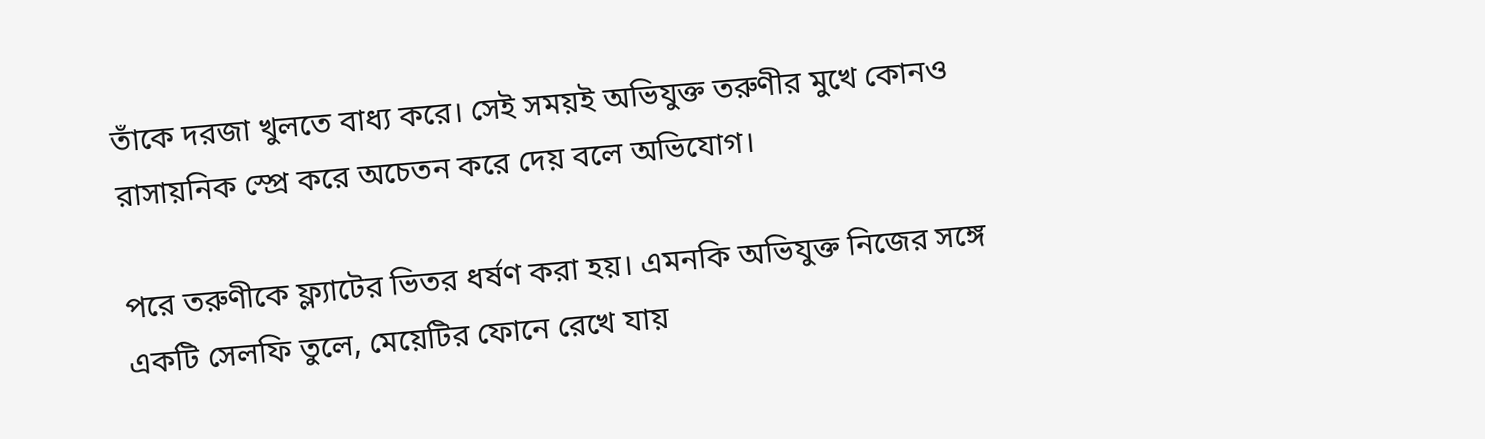তাঁকে দরজা খুলতে বাধ্য করে। সেই সময়ই অভিযুক্ত তরুণীর মুখে কোনও রাসায়নিক স্প্রে করে অচেতন করে দেয় বলে অভিযোগ।

পরে তরুণীকে ফ্ল্যাটের ভিতর ধর্ষণ করা হয়। এমনকি অভিযুক্ত নিজের সঙ্গে একটি সেলফি তুলে, মেয়েটির ফোনে রেখে যায়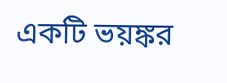একটি ভয়ঙ্কর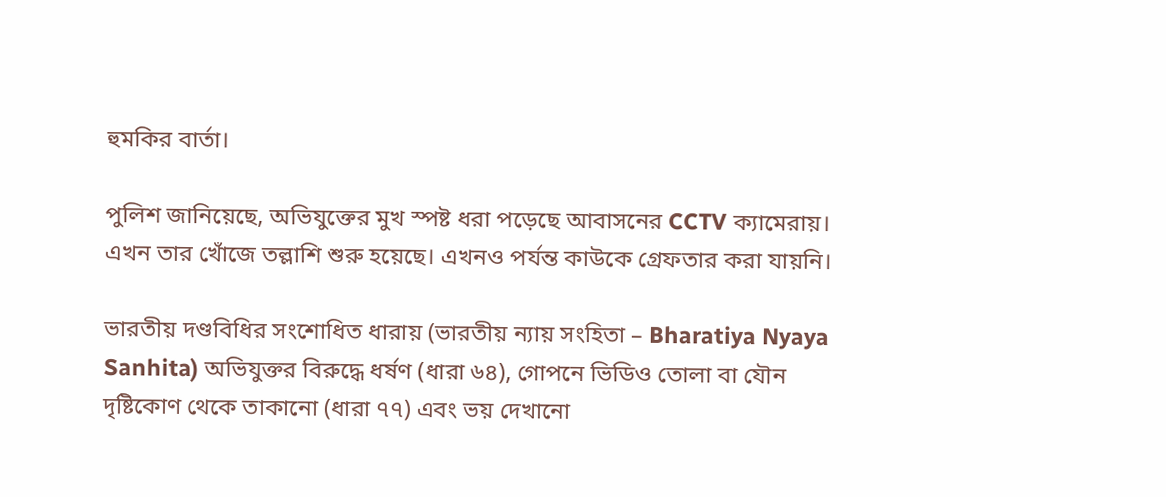হুমকির বার্তা।

পুলিশ জানিয়েছে, অভিযুক্তের মুখ স্পষ্ট ধরা পড়েছে আবাসনের CCTV ক্যামেরায়। এখন তার খোঁজে তল্লাশি শুরু হয়েছে। এখনও পর্যন্ত কাউকে গ্রেফতার করা যায়নি।

ভারতীয় দণ্ডবিধির সংশোধিত ধারায় (ভারতীয় ন্যায় সংহিতা – Bharatiya Nyaya Sanhita) অভিযুক্তর বিরুদ্ধে ধর্ষণ (ধারা ৬৪), গোপনে ভিডিও তোলা বা যৌন দৃষ্টিকোণ থেকে তাকানো (ধারা ৭৭) এবং ভয় দেখানো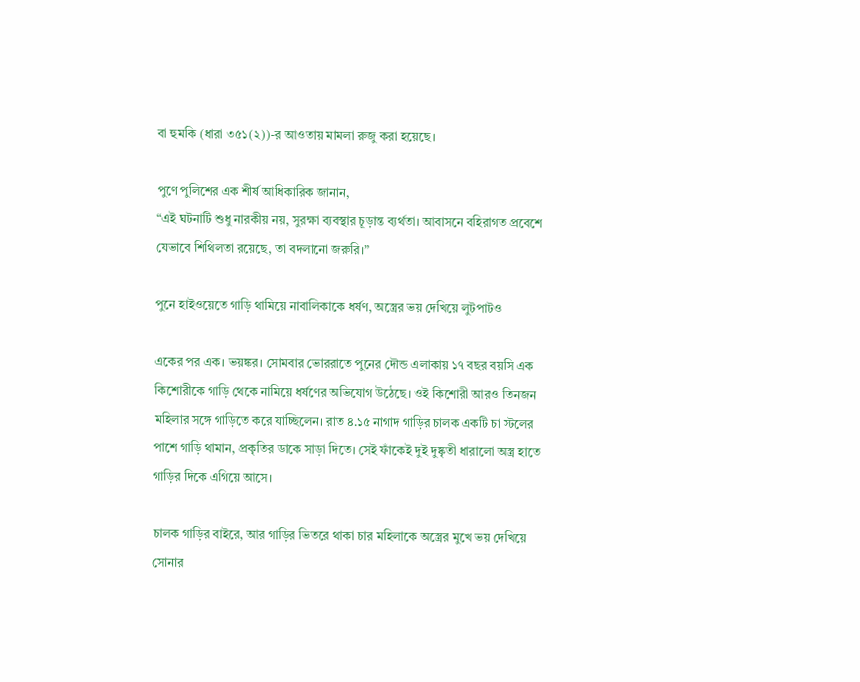বা হুমকি (ধারা ৩৫১(২))-র আওতায় মামলা রুজু করা হয়েছে।

পুণে পুলিশের এক শীর্ষ আধিকারিক জানান,
“এই ঘটনাটি শুধু নারকীয় নয়, সুরক্ষা ব্যবস্থার চূড়ান্ত ব্যর্থতা। আবাসনে বহিরাগত প্রবেশে যেভাবে শিথিলতা রয়েছে, তা বদলানো জরুরি।”

পুনে হাইওয়েতে গাড়ি থামিয়ে নাবালিকাকে ধর্ষণ, অস্ত্রের ভয় দেখিয়ে লুটপাটও

একের পর এক। ভয়ঙ্কর। সোমবার ভোররাতে পুনের দৌন্ড এলাকায় ১৭ বছর বয়সি এক কিশোরীকে গাড়ি থেকে নামিয়ে ধর্ষণের অভিযোগ উঠেছে। ওই কিশোরী আরও তিনজন মহিলার সঙ্গে গাড়িতে করে যাচ্ছিলেন। রাত ৪.১৫ নাগাদ গাড়ির চালক একটি চা স্টলের পাশে গাড়ি থামান, প্রকৃতির ডাকে সাড়া দিতে। সেই ফাঁকেই দুই দুষ্কৃতী ধারালো অস্ত্র হাতে গাড়ির দিকে এগিয়ে আসে।

চালক গাড়ির বাইরে, আর গাড়ির ভিতরে থাকা চার মহিলাকে অস্ত্রের মুখে ভয় দেখিয়ে সোনার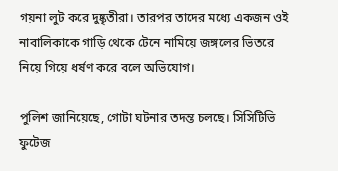গয়না লুট করে দুষ্কৃতীরা। তারপর তাদের মধ্যে একজন ওই নাবালিকাকে গাড়ি থেকে টেনে নামিয়ে জঙ্গলের ভিতরে নিয়ে গিয়ে ধর্ষণ করে বলে অভিযোগ।

পুলিশ জানিয়েছে, গোটা ঘটনার তদন্ত চলছে। সিসিটিভি ফুটেজ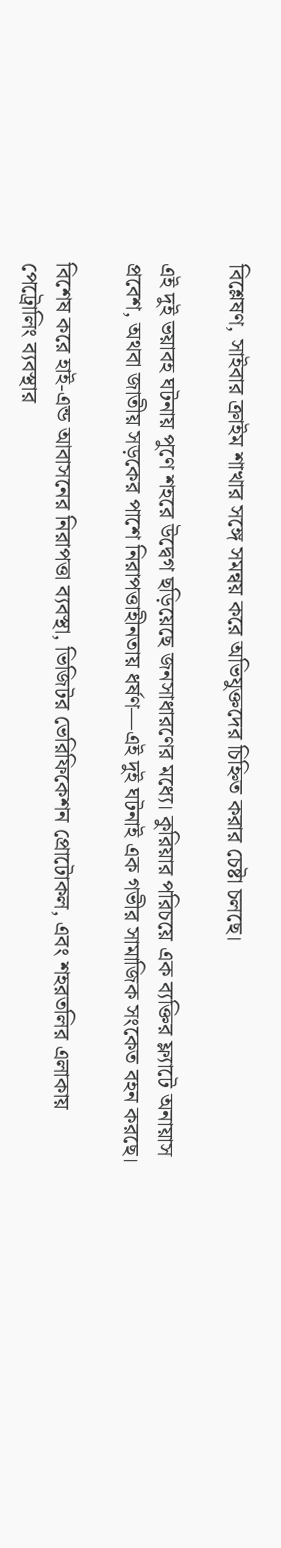বিশ্লেষণ, সাইবার ক্রাইম শাখার সঙ্গে সমন্বয় করে অভিযুক্তদের চিহ্নিত করার চেষ্টা চলছে।

এই দুই ভয়াবহ ঘটনায় পুণে শহরে উদ্বেগ ছড়িয়েছে জনসাধারণের মধ্যে। কুরিয়ার পরিচয়ে এক ব্যক্তির ফ্ল্যাটে অনায়াস প্রবেশ, অথবা জাতীয় সড়কের পাশে নিরাপত্তাহীনতায় ধর্ষণ—এই দুই ঘটনাই এক গভীর সামাজিক সংকেত বহন করছে।

বিশেষ করে হাই-এন্ড আবাসনের নিরাপত্তা ব্যবস্থা, ভিজিটর ভেরিফিকেশন প্রোটোকল, এবং শহরতলির এলাকায় পেট্রোলিং ব্যবস্থার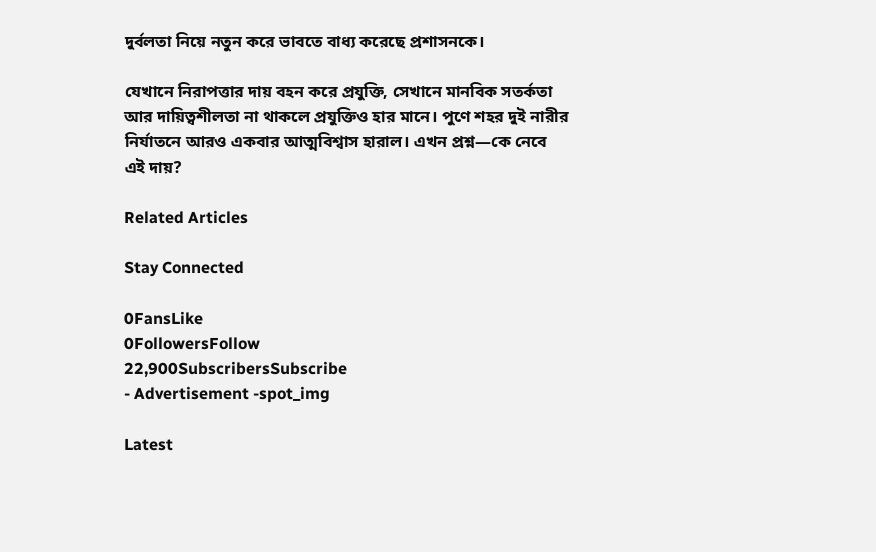দুর্বলতা নিয়ে নতুন করে ভাবতে বাধ্য করেছে প্রশাসনকে।

যেখানে নিরাপত্তার দায় বহন করে প্রযুক্তি, সেখানে মানবিক সতর্কতা আর দায়িত্বশীলতা না থাকলে প্রযুক্তিও হার মানে। পুণে শহর দুই নারীর নির্যাতনে আরও একবার আত্মবিশ্বাস হারাল। এখন প্রশ্ন—কে নেবে এই দায়?

Related Articles

Stay Connected

0FansLike
0FollowersFollow
22,900SubscribersSubscribe
- Advertisement -spot_img

Latest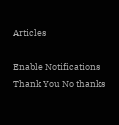Articles

Enable Notifications Thank You No thanks